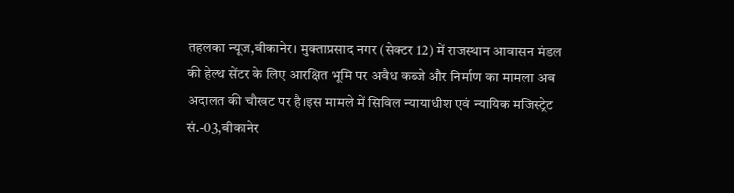तहलका न्यूज,बीकानेर। मुक्ताप्रसाद नगर (सेक्टर 12) में राजस्थान आवासन मंडल की हेल्थ सेंटर के लिए आरक्षित भूमि पर अवैध कब्जे और निर्माण का मामला अब अदालत की चौखट पर है।इस मामले में सिविल न्यायाधीश एवं न्यायिक मजिस्ट्रेट सं.-03,बीकानेर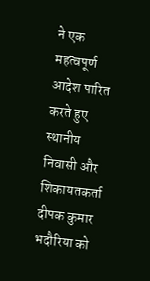ने एक महत्वपूर्ण आदेश पारित करते हुए स्थानीय निवासी और शिकायतकर्ता दीपक कुमार भदौरिया को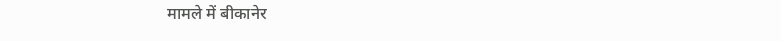मामले में बीकानेर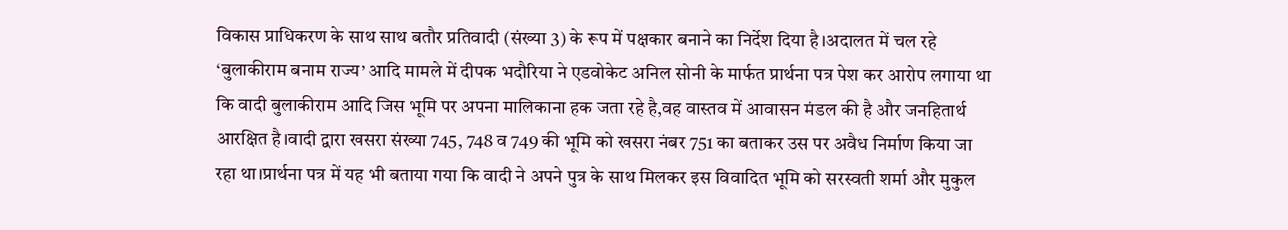विकास प्राधिकरण के साथ साथ बतौर प्रतिवादी (संख्या 3) के रूप में पक्षकार बनाने का निर्देश दिया है।अदालत में चल रहे ‘बुलाकीराम बनाम राज्य’ आदि मामले में दीपक भदौरिया ने एडवोकेट अनिल सोनी के मार्फत प्रार्थना पत्र पेश कर आरोप लगाया था कि वादी बुलाकीराम आदि जिस भूमि पर अपना मालिकाना हक जता रहे है,वह वास्तव में आवासन मंडल की है और जनहितार्थ आरक्षित है।वादी द्वारा खसरा संख्या 745, 748 व 749 की भूमि को खसरा नंबर 751 का बताकर उस पर अवैध निर्माण किया जा रहा था।प्रार्थना पत्र में यह भी बताया गया कि वादी ने अपने पुत्र के साथ मिलकर इस विवादित भूमि को सरस्वती शर्मा और मुकुल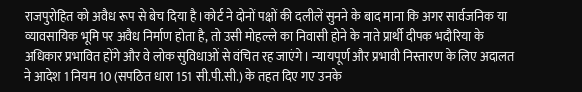राजपुरोहित को अवैध रूप से बेच दिया है।कोर्ट ने दोनों पक्षों की दलीलें सुनने के बाद माना कि अगर सार्वजनिक या व्यावसायिक भूमि पर अवैध निर्माण होता है, तो उसी मोहल्ले का निवासी होने के नाते प्रार्थी दीपक भदौरिया के अधिकार प्रभावित होंगे और वे लोक सुविधाओं से वंचित रह जाएंगे। न्यायपूर्ण और प्रभावी निस्तारण के लिए अदालत ने आदेश 1 नियम 10 (सपठित धारा 151 सी.पी.सी.) के तहत दिए गए उनके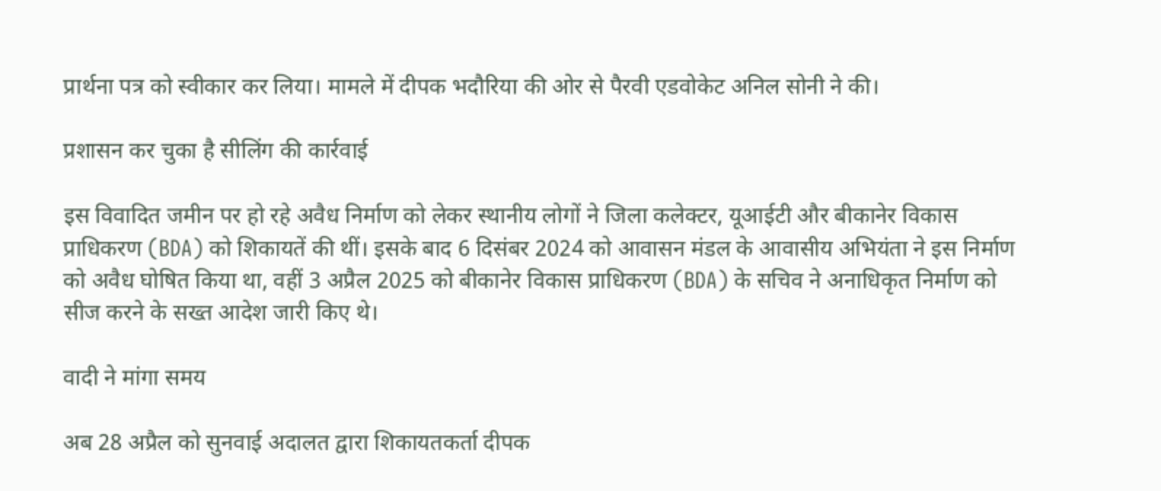प्रार्थना पत्र को स्वीकार कर लिया। मामले में दीपक भदौरिया की ओर से पैरवी एडवोकेट अनिल सोनी ने की।

प्रशासन कर चुका है सीलिंग की कार्रवाई

इस विवादित जमीन पर हो रहे अवैध निर्माण को लेकर स्थानीय लोगों ने जिला कलेक्टर, यूआईटी और बीकानेर विकास प्राधिकरण (BDA) को शिकायतें की थीं। इसके बाद 6 दिसंबर 2024 को आवासन मंडल के आवासीय अभियंता ने इस निर्माण को अवैध घोषित किया था, वहीं 3 अप्रैल 2025 को बीकानेर विकास प्राधिकरण (BDA) के सचिव ने अनाधिकृत निर्माण को सीज करने के सख्त आदेश जारी किए थे।

वादी ने मांगा समय

अब 28 अप्रैल को सुनवाई अदालत द्वारा शिकायतकर्ता दीपक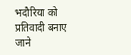भदौरिया को प्रतिवादी बनाए जाने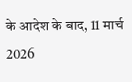के आदेश के बाद, 11 मार्च 2026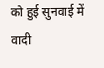को हुई सुनवाई में वादी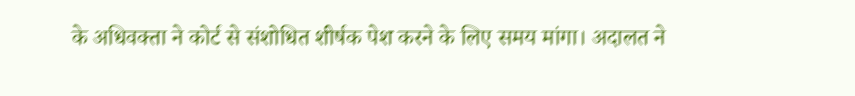के अधिवक्ता ने कोर्ट से संशोधित शीर्षक पेश करने के लिए समय मांगा। अदालत ने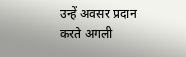उन्हें अवसर प्रदान करते अगली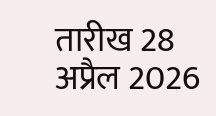तारीख 28 अप्रैल 2026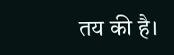तय की है।